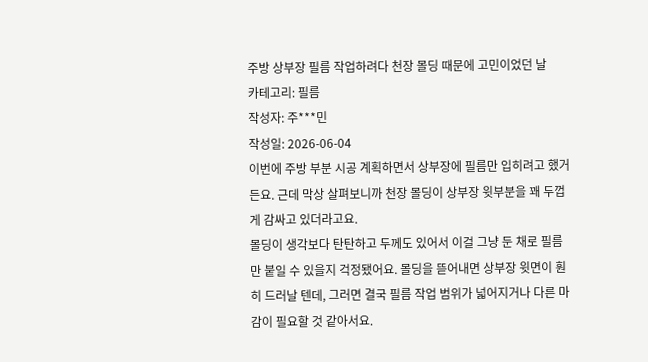주방 상부장 필름 작업하려다 천장 몰딩 때문에 고민이었던 날
카테고리: 필름
작성자: 주***민
작성일: 2026-06-04
이번에 주방 부분 시공 계획하면서 상부장에 필름만 입히려고 했거든요. 근데 막상 살펴보니까 천장 몰딩이 상부장 윗부분을 꽤 두껍게 감싸고 있더라고요.
몰딩이 생각보다 탄탄하고 두께도 있어서 이걸 그냥 둔 채로 필름만 붙일 수 있을지 걱정됐어요. 몰딩을 뜯어내면 상부장 윗면이 훤히 드러날 텐데, 그러면 결국 필름 작업 범위가 넓어지거나 다른 마감이 필요할 것 같아서요.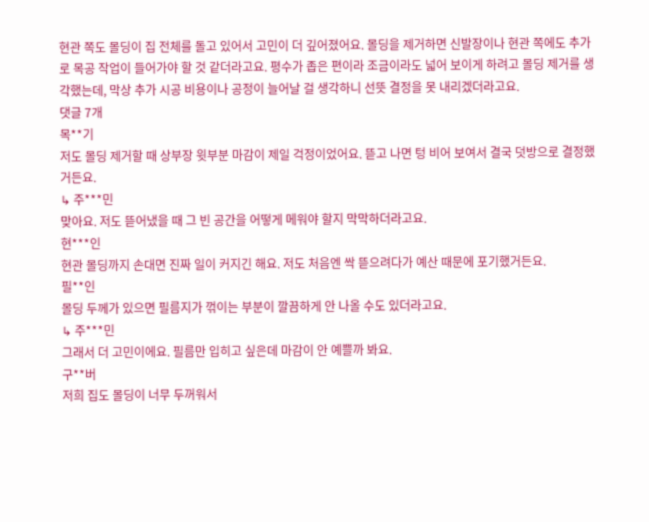현관 쪽도 몰딩이 집 전체를 돌고 있어서 고민이 더 깊어졌어요. 몰딩을 제거하면 신발장이나 현관 쪽에도 추가로 목공 작업이 들어가야 할 것 같더라고요. 평수가 좁은 편이라 조금이라도 넓어 보이게 하려고 몰딩 제거를 생각했는데, 막상 추가 시공 비용이나 공정이 늘어날 걸 생각하니 선뜻 결정을 못 내리겠더라고요.
댓글 7개
목**기
저도 몰딩 제거할 때 상부장 윗부분 마감이 제일 걱정이었어요. 뜯고 나면 텅 비어 보여서 결국 덧방으로 결정했거든요.
↳ 주***민
맞아요. 저도 뜯어냈을 때 그 빈 공간을 어떻게 메워야 할지 막막하더라고요.
현***인
현관 몰딩까지 손대면 진짜 일이 커지긴 해요. 저도 처음엔 싹 뜯으려다가 예산 때문에 포기했거든요.
필**인
몰딩 두께가 있으면 필름지가 꺾이는 부분이 깔끔하게 안 나올 수도 있더라고요.
↳ 주***민
그래서 더 고민이에요. 필름만 입히고 싶은데 마감이 안 예쁠까 봐요.
구**버
저희 집도 몰딩이 너무 두꺼워서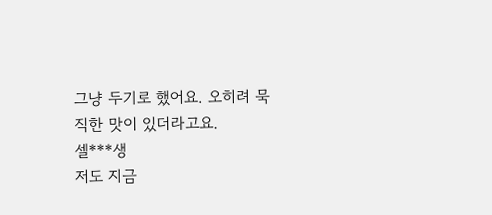그냥 두기로 했어요. 오히려 묵직한 맛이 있더라고요.
셀***생
저도 지금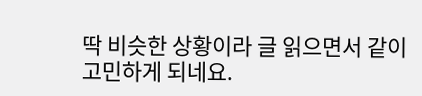딱 비슷한 상황이라 글 읽으면서 같이 고민하게 되네요.